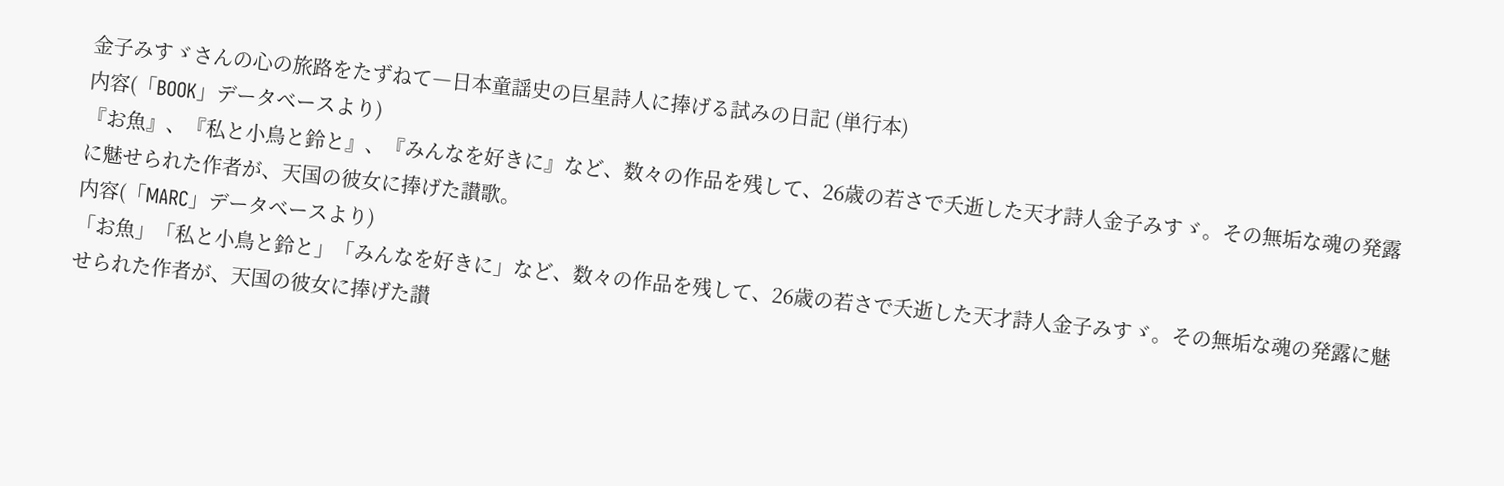金子みすゞさんの心の旅路をたずねて―日本童謡史の巨星詩人に捧げる試みの日記 (単行本)
内容(「BOOK」データベースより)
『お魚』、『私と小鳥と鈴と』、『みんなを好きに』など、数々の作品を残して、26歳の若さで夭逝した天才詩人金子みすゞ。その無垢な魂の発露に魅せられた作者が、天国の彼女に捧げた讃歌。
内容(「MARC」データベースより)
「お魚」「私と小鳥と鈴と」「みんなを好きに」など、数々の作品を残して、26歳の若さで夭逝した天才詩人金子みすゞ。その無垢な魂の発露に魅せられた作者が、天国の彼女に捧げた讃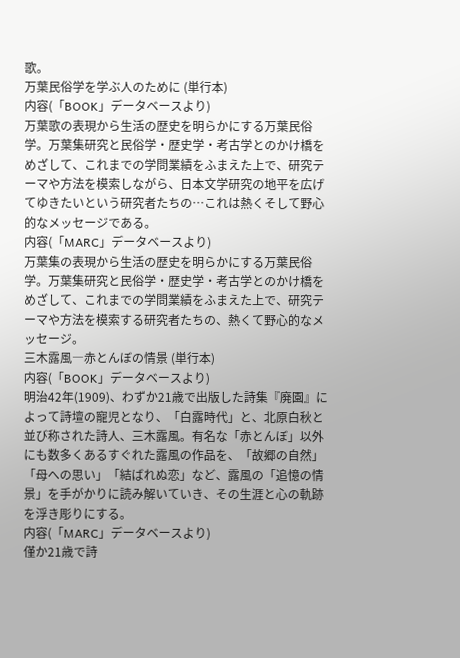歌。
万葉民俗学を学ぶ人のために (単行本)
内容(「BOOK」データベースより)
万葉歌の表現から生活の歴史を明らかにする万葉民俗学。万葉集研究と民俗学・歴史学・考古学とのかけ橋をめざして、これまでの学問業績をふまえた上で、研究テーマや方法を模索しながら、日本文学研究の地平を広げてゆきたいという研究者たちの…これは熱くそして野心的なメッセージである。
内容(「MARC」データベースより)
万葉集の表現から生活の歴史を明らかにする万葉民俗学。万葉集研究と民俗学・歴史学・考古学とのかけ橋をめざして、これまでの学問業績をふまえた上で、研究テーマや方法を模索する研究者たちの、熱くて野心的なメッセージ。
三木露風―赤とんぼの情景 (単行本)
内容(「BOOK」データベースより)
明治42年(1909)、わずか21歳で出版した詩集『廃園』によって詩壇の寵児となり、「白露時代」と、北原白秋と並び称された詩人、三木露風。有名な「赤とんぼ」以外にも数多くあるすぐれた露風の作品を、「故郷の自然」「母への思い」「結ばれぬ恋」など、露風の「追憶の情景」を手がかりに読み解いていき、その生涯と心の軌跡を浮き彫りにする。
内容(「MARC」データベースより)
僅か21歳で詩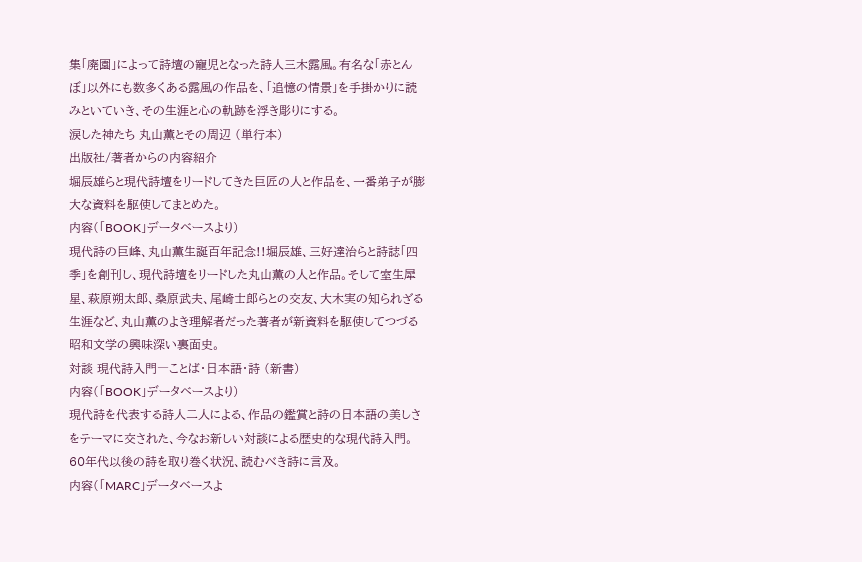集「廃園」によって詩壇の寵児となった詩人三木露風。有名な「赤とんぼ」以外にも数多くある露風の作品を、「追憶の情景」を手掛かりに読みといていき、その生涯と心の軌跡を浮き彫りにする。
涙した神たち 丸山薫とその周辺 (単行本)
出版社/著者からの内容紹介
堀辰雄らと現代詩壇をリードしてきた巨匠の人と作品を、一番弟子が膨大な資料を駆使してまとめた。
内容(「BOOK」データベースより)
現代詩の巨峰、丸山薫生誕百年記念!!堀辰雄、三好達治らと詩誌「四季」を創刊し、現代詩壇をリードした丸山薫の人と作品。そして室生犀星、萩原朔太郎、桑原武夫、尾崎士郎らとの交友、大木実の知られざる生涯など、丸山薫のよき理解者だった著者が新資料を駆使してつづる昭和文学の興味深い裏面史。
対談 現代詩入門―ことば・日本語・詩 (新書)
内容(「BOOK」データベースより)
現代詩を代表する詩人二人による、作品の鑑賞と詩の日本語の美しさをテーマに交された、今なお新しい対談による歴史的な現代詩入門。60年代以後の詩を取り巻く状況、読むべき詩に言及。
内容(「MARC」データベースよ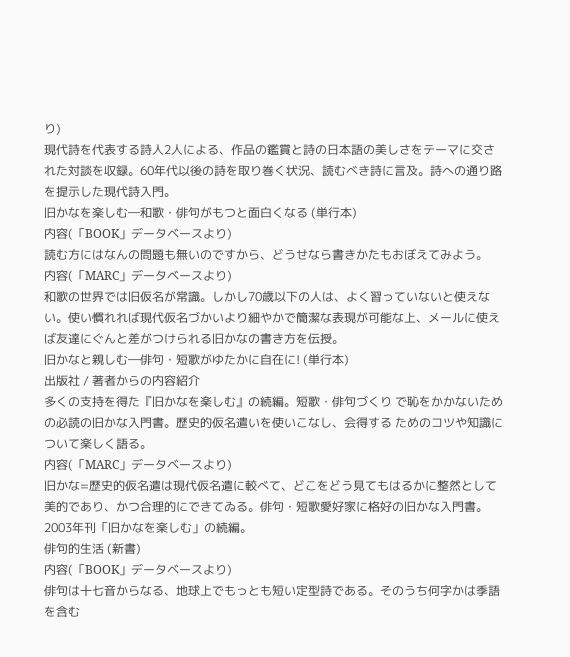り)
現代詩を代表する詩人2人による、作品の鑑賞と詩の日本語の美しさをテーマに交された対談を収録。60年代以後の詩を取り巻く状況、読むべき詩に言及。詩への通り路を提示した現代詩入門。
旧かなを楽しむ―和歌・俳句がもつと面白くなる (単行本)
内容(「BOOK」データベースより)
読む方にはなんの問題も無いのですから、どうせなら書きかたもおぼえてみよう。
内容(「MARC」データベースより)
和歌の世界では旧仮名が常識。しかし70歳以下の人は、よく習っていないと使えない。使い慣れれば現代仮名づかいより細やかで簡潔な表現が可能な上、メールに使えば友達にぐんと差がつけられる旧かなの書き方を伝授。
旧かなと親しむ―俳句・短歌がゆたかに自在に! (単行本)
出版社 / 著者からの内容紹介
多くの支持を得た『旧かなを楽しむ』の続編。短歌・俳句づくり で恥をかかないための必読の旧かな入門書。歴史的仮名遣いを使いこなし、会得する ためのコツや知識について楽しく語る。
内容(「MARC」データベースより)
旧かな=歴史的仮名遣は現代仮名遣に較べて、どこをどう見てもはるかに整然として美的であり、かつ合理的にできてゐる。俳句・短歌愛好家に格好の旧かな入門書。2003年刊「旧かなを楽しむ」の続編。
俳句的生活 (新書)
内容(「BOOK」データベースより)
俳句は十七音からなる、地球上でもっとも短い定型詩である。そのうち何字かは季語を含む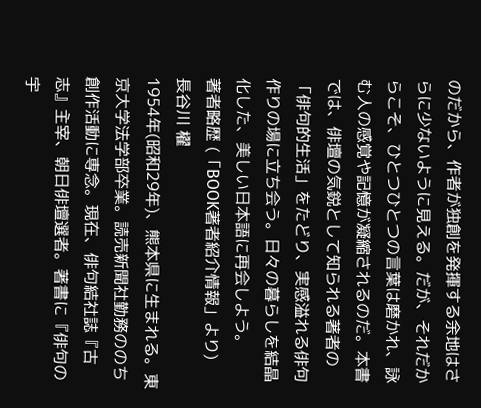のだから、作者が独創を発揮する余地はさらに少ないように見える。だが、それだからこそ、ひとつひとつの言葉は磨かれ、詠む人の感覚や記憶が凝縮されるのだ。本書では、俳壇の気鋭として知られる著者の「俳句的生活」をたどり、実感溢れる俳句作りの場に立ち会う。日々の暮らしを結晶化した、美しい日本語に再会しよう。
著者略歴 (「BOOK著者紹介情報」より)
長谷川 櫂
1954年(昭和29年)、熊本県に生まれる。東京大学法学部卒業。読売新聞社勤務ののち創作活動に専念。現在、俳句結社誌『古志』主宰、朝日俳壇選者。著書に『俳句の宇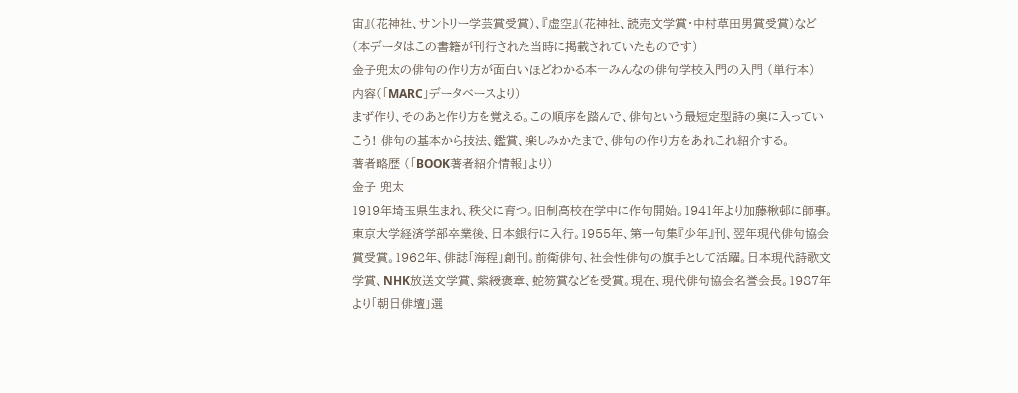宙』(花神社、サントリー学芸賞受賞)、『虚空』(花神社、読売文学賞・中村草田男賞受賞)など(本データはこの書籍が刊行された当時に掲載されていたものです)
金子兜太の俳句の作り方が面白いほどわかる本―みんなの俳句学校入門の入門 (単行本)
内容(「MARC」データベースより)
まず作り、そのあと作り方を覚える。この順序を踏んで、俳句という最短定型詩の奥に入っていこう! 俳句の基本から技法、鑑賞、楽しみかたまで、俳句の作り方をあれこれ紹介する。
著者略歴 (「BOOK著者紹介情報」より)
金子 兜太
1919年埼玉県生まれ、秩父に育つ。旧制高校在学中に作句開始。1941年より加藤楸邨に師事。東京大学経済学部卒業後、日本銀行に入行。1955年、第一句集『少年』刊、翌年現代俳句協会賞受賞。1962年、俳誌「海程」創刊。前衛俳句、社会性俳句の旗手として活躍。日本現代詩歌文学賞、NHK放送文学賞、紫綬褒章、蛇笏賞などを受賞。現在、現代俳句協会名誉会長。1987年より「朝日俳壇」選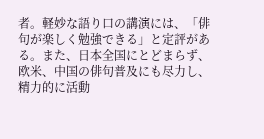者。軽妙な語り口の講演には、「俳句が楽しく勉強できる」と定評がある。また、日本全国にとどまらず、欧米、中国の俳句普及にも尽力し、精力的に活動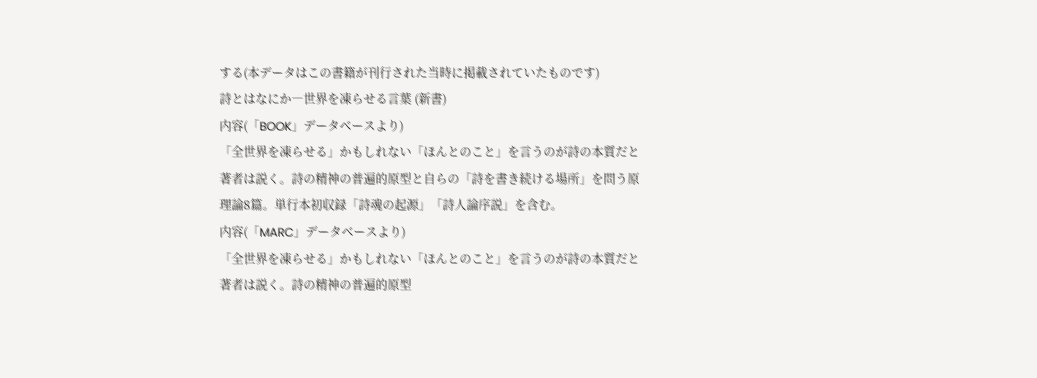する(本データはこの書籍が刊行された当時に掲載されていたものです)
詩とはなにか―世界を凍らせる言葉 (新書)
内容(「BOOK」データベースより)
「全世界を凍らせる」かもしれない「ほんとのこと」を言うのが詩の本質だと著者は説く。詩の精神の普遍的原型と自らの「詩を書き続ける場所」を問う原理論8篇。単行本初収録「詩魂の起源」「詩人論序説」を含む。
内容(「MARC」データベースより)
「全世界を凍らせる」かもしれない「ほんとのこと」を言うのが詩の本質だと著者は説く。詩の精神の普遍的原型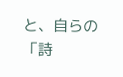と、自らの「詩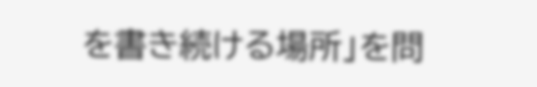を書き続ける場所」を問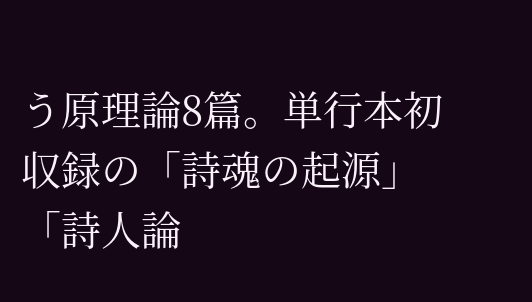う原理論8篇。単行本初収録の「詩魂の起源」「詩人論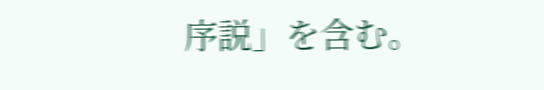序説」を含む。